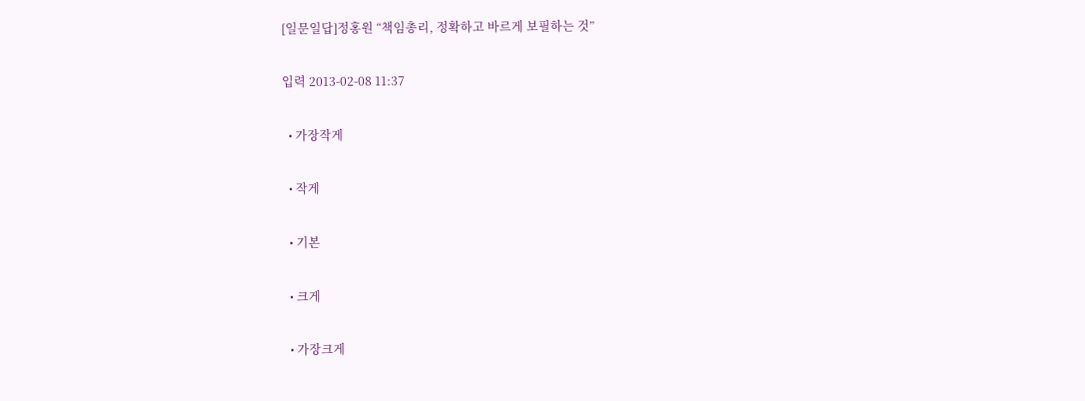[일문일답]정홍원 “책임총리, 정확하고 바르게 보필하는 것”

입력 2013-02-08 11:37

  • 가장작게

  • 작게

  • 기본

  • 크게

  • 가장크게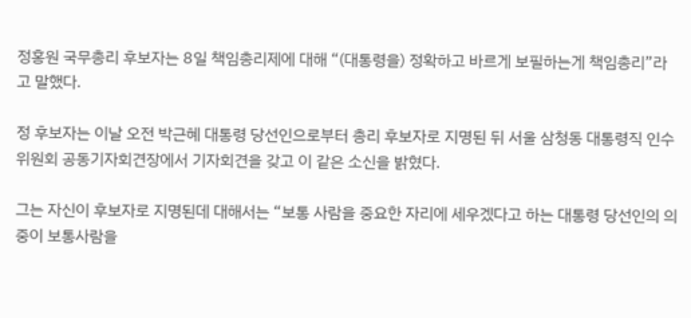정홍원 국무총리 후보자는 8일 책임총리제에 대해 “(대통령을) 정확하고 바르게 보필하는게 책임총리”라고 말했다.

정 후보자는 이날 오전 박근혜 대통령 당선인으로부터 총리 후보자로 지명된 뒤 서울 삼청동 대통령직 인수위원회 공동기자회견장에서 기자회견을 갖고 이 같은 소신을 밝혔다.

그는 자신이 후보자로 지명된데 대해서는 “보통 사람을 중요한 자리에 세우겠다고 하는 대통령 당선인의 의중이 보통사람을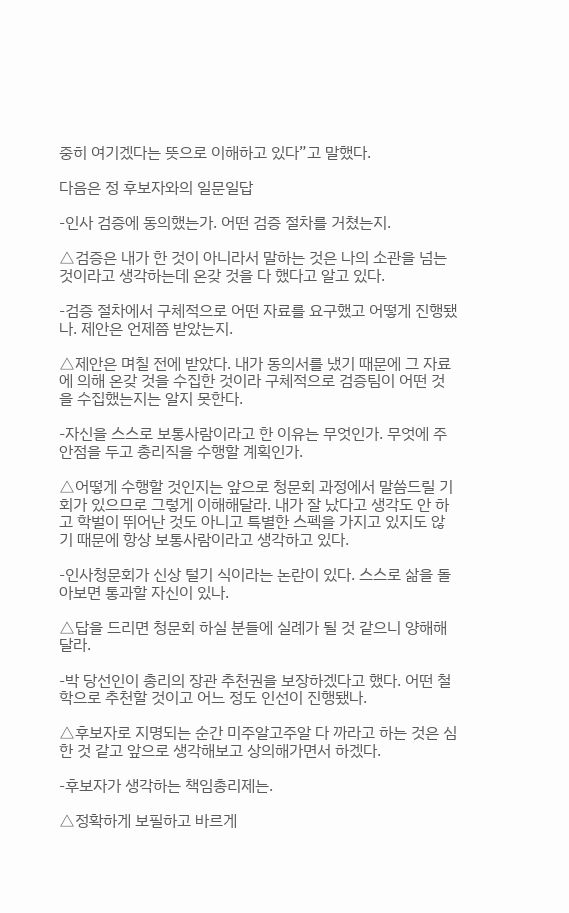중히 여기겠다는 뜻으로 이해하고 있다”고 말했다.

다음은 정 후보자와의 일문일답

-인사 검증에 동의했는가. 어떤 검증 절차를 거쳤는지.

△검증은 내가 한 것이 아니라서 말하는 것은 나의 소관을 넘는 것이라고 생각하는데 온갖 것을 다 했다고 알고 있다.

-검증 절차에서 구체적으로 어떤 자료를 요구했고 어떻게 진행됐나. 제안은 언제쯤 받았는지.

△제안은 며칠 전에 받았다. 내가 동의서를 냈기 때문에 그 자료에 의해 온갖 것을 수집한 것이라 구체적으로 검증팀이 어떤 것을 수집했는지는 알지 못한다.

-자신을 스스로 보통사람이라고 한 이유는 무엇인가. 무엇에 주안점을 두고 총리직을 수행할 계획인가.

△어떻게 수행할 것인지는 앞으로 청문회 과정에서 말씀드릴 기회가 있으므로 그렇게 이해해달라. 내가 잘 났다고 생각도 안 하고 학벌이 뛰어난 것도 아니고 특별한 스펙을 가지고 있지도 않기 때문에 항상 보통사람이라고 생각하고 있다.

-인사청문회가 신상 털기 식이라는 논란이 있다. 스스로 삶을 돌아보면 통과할 자신이 있나.

△답을 드리면 청문회 하실 분들에 실례가 될 것 같으니 양해해달라.

-박 당선인이 총리의 장관 추천권을 보장하겠다고 했다. 어떤 철학으로 추천할 것이고 어느 정도 인선이 진행됐나.

△후보자로 지명되는 순간 미주알고주알 다 까라고 하는 것은 심한 것 같고 앞으로 생각해보고 상의해가면서 하겠다.

-후보자가 생각하는 책임총리제는.

△정확하게 보필하고 바르게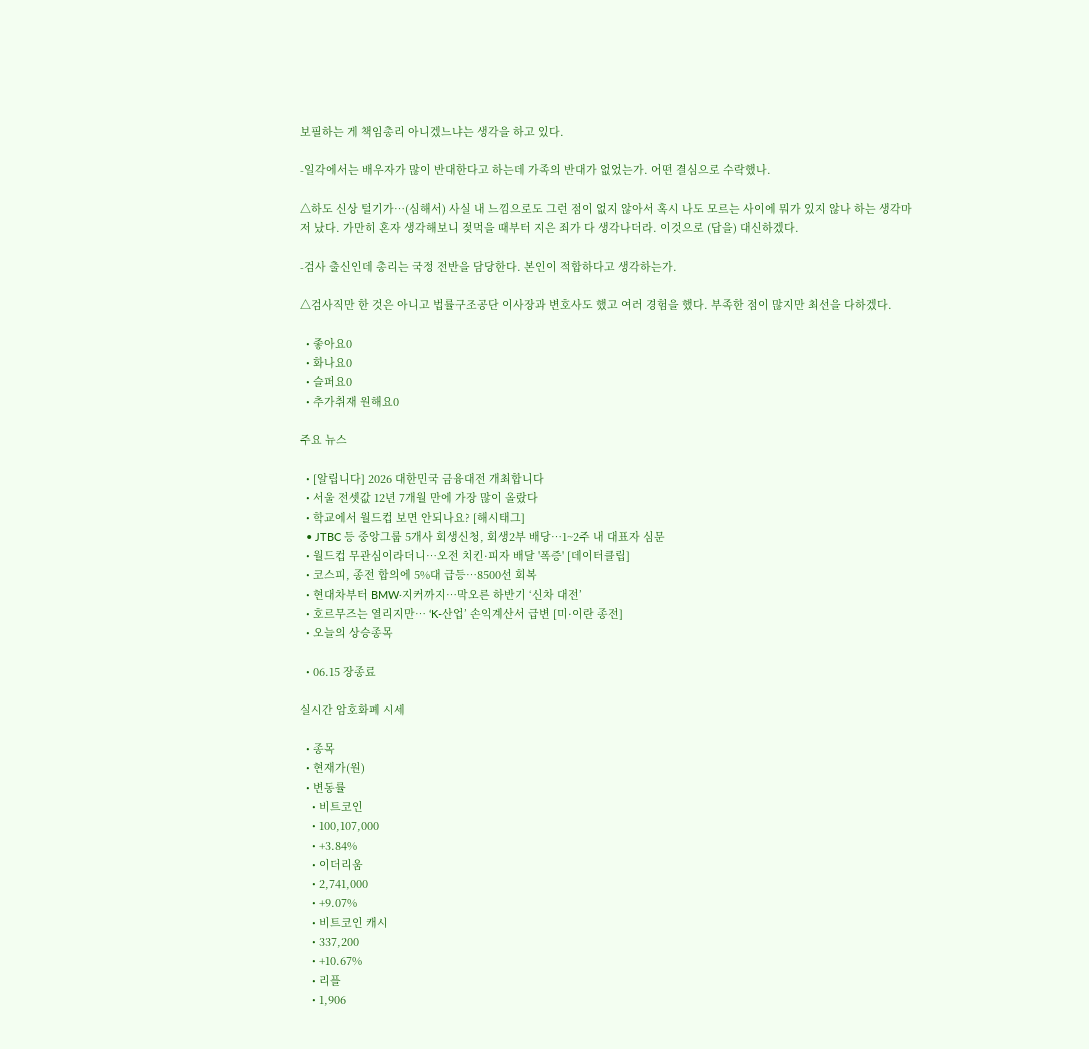보필하는 게 책임총리 아니겠느냐는 생각을 하고 있다.

-일각에서는 배우자가 많이 반대한다고 하는데 가족의 반대가 없었는가. 어떤 결심으로 수락했나.

△하도 신상 털기가…(심해서) 사실 내 느낌으로도 그런 점이 없지 않아서 혹시 나도 모르는 사이에 뭐가 있지 않나 하는 생각마저 났다. 가만히 혼자 생각해보니 젖먹을 때부터 지은 죄가 다 생각나더라. 이것으로 (답을) 대신하겠다.

-검사 출신인데 총리는 국정 전반을 담당한다. 본인이 적합하다고 생각하는가.

△검사직만 한 것은 아니고 법률구조공단 이사장과 변호사도 했고 여러 경험을 했다. 부족한 점이 많지만 최선을 다하겠다.

  • 좋아요0
  • 화나요0
  • 슬퍼요0
  • 추가취재 원해요0

주요 뉴스

  • [알립니다] 2026 대한민국 금융대전 개최합니다
  • 서울 전셋값 12년 7개월 만에 가장 많이 올랐다
  • 학교에서 월드컵 보면 안되나요? [해시태그]
  • JTBC 등 중앙그룹 5개사 회생신청, 회생2부 배당…1~2주 내 대표자 심문
  • 월드컵 무관심이라더니…오전 치킨·피자 배달 '폭증' [데이터클립]
  • 코스피, 종전 합의에 5%대 급등…8500선 회복
  • 현대차부터 BMW·지커까지…막오른 하반기 ‘신차 대전’
  • 호르무즈는 열리지만… ‘K-산업’ 손익계산서 급변 [미·이란 종전]
  • 오늘의 상승종목

  • 06.15 장종료

실시간 암호화폐 시세

  • 종목
  • 현재가(원)
  • 변동률
    • 비트코인
    • 100,107,000
    • +3.84%
    • 이더리움
    • 2,741,000
    • +9.07%
    • 비트코인 캐시
    • 337,200
    • +10.67%
    • 리플
    • 1,906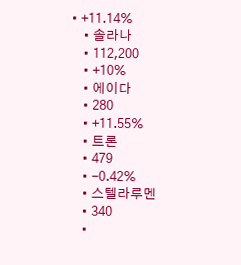• +11.14%
    • 솔라나
    • 112,200
    • +10%
    • 에이다
    • 280
    • +11.55%
    • 트론
    • 479
    • -0.42%
    • 스텔라루멘
    • 340
    •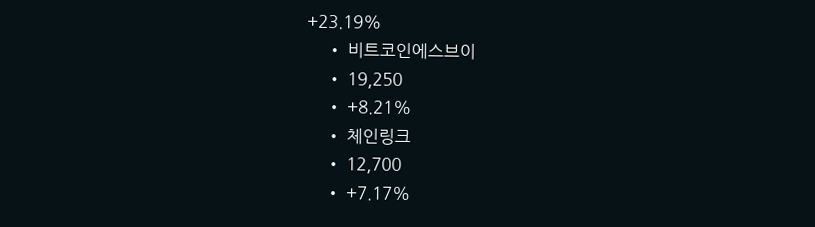+23.19%
    • 비트코인에스브이
    • 19,250
    • +8.21%
    • 체인링크
    • 12,700
    • +7.17%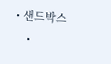• 샌드박스
    •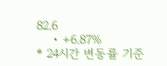82.6
    • +6.87%
* 24시간 변동률 기준